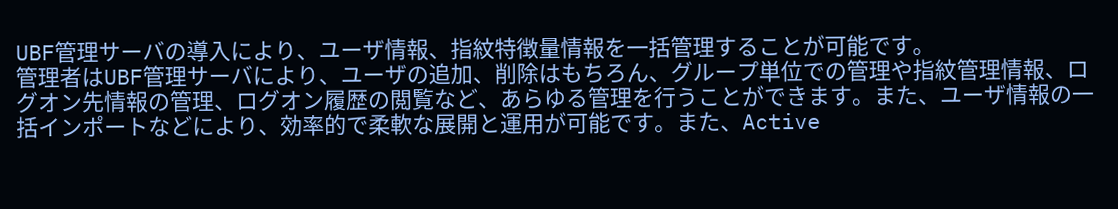UBF管理サーバの導入により、ユーザ情報、指紋特徴量情報を一括管理することが可能です。
管理者はUBF管理サーバにより、ユーザの追加、削除はもちろん、グループ単位での管理や指紋管理情報、ログオン先情報の管理、ログオン履歴の閲覧など、あらゆる管理を行うことができます。また、ユーザ情報の一括インポートなどにより、効率的で柔軟な展開と運用が可能です。また、Active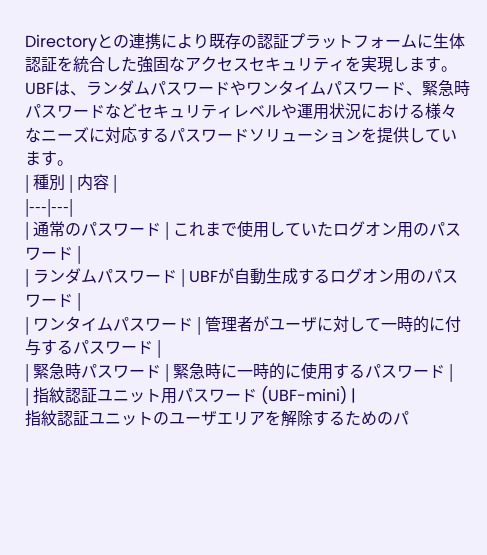Directoryとの連携により既存の認証プラットフォームに生体認証を統合した強固なアクセスセキュリティを実現します。
UBFは、ランダムパスワードやワンタイムパスワード、緊急時パスワードなどセキュリティレベルや運用状況における様々なニーズに対応するパスワードソリューションを提供しています。
| 種別 | 内容 |
|---|---|
| 通常のパスワード | これまで使用していたログオン用のパスワード |
| ランダムパスワード | UBFが自動生成するログオン用のパスワード |
| ワンタイムパスワード | 管理者がユーザに対して一時的に付与するパスワード |
| 緊急時パスワード | 緊急時に一時的に使用するパスワード |
| 指紋認証ユニット用パスワード (UBF-mini) |
指紋認証ユニットのユーザエリアを解除するためのパ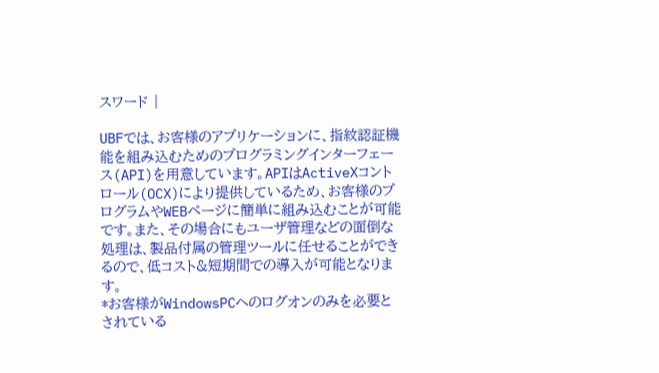スワード |

UBFでは、お客様のアプリケーションに、指紋認証機能を組み込むためのプログラミングインターフェース(API)を用意しています。APIはActiveXコントロール(OCX)により提供しているため、お客様のプログラムやWEBページに簡単に組み込むことが可能です。また、その場合にもユーザ管理などの面倒な処理は、製品付属の管理ツールに任せることができるので、低コスト&短期間での導入が可能となります。
*お客様がWindowsPCへのログオンのみを必要とされている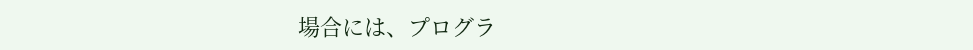場合には、プログラ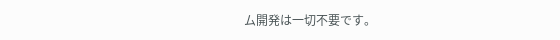ム開発は一切不要です。